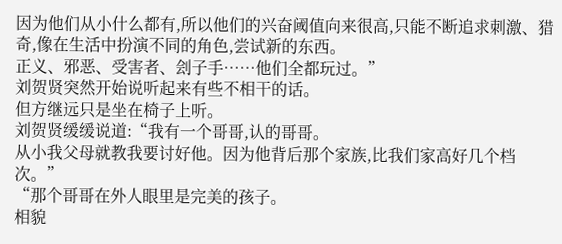因为他们从小什么都有,所以他们的兴奋阈值向来很高,只能不断追求刺激、猎奇,像在生活中扮演不同的角色,尝试新的东西。
正义、邪恶、受害者、刽子手……他们全都玩过。”
刘贺贤突然开始说听起来有些不相干的话。
但方继远只是坐在椅子上听。
刘贺贤缓缓说道:“我有一个哥哥,认的哥哥。
从小我父母就教我要讨好他。因为他背后那个家族,比我们家高好几个档次。”
“那个哥哥在外人眼里是完美的孩子。
相貌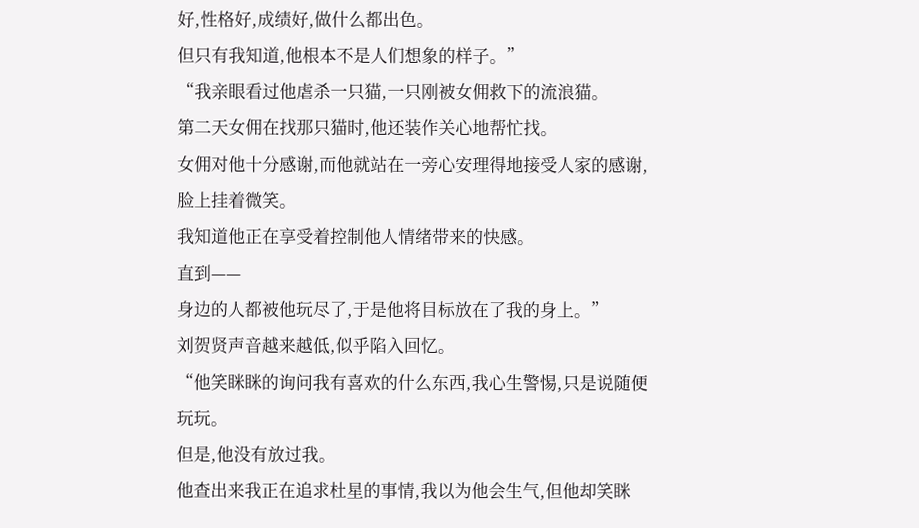好,性格好,成绩好,做什么都出色。
但只有我知道,他根本不是人们想象的样子。”
“我亲眼看过他虐杀一只猫,一只刚被女佣救下的流浪猫。
第二天女佣在找那只猫时,他还装作关心地帮忙找。
女佣对他十分感谢,而他就站在一旁心安理得地接受人家的感谢,脸上挂着微笑。
我知道他正在享受着控制他人情绪带来的快感。
直到——
身边的人都被他玩尽了,于是他将目标放在了我的身上。”
刘贺贤声音越来越低,似乎陷入回忆。
“他笑眯眯的询问我有喜欢的什么东西,我心生警惕,只是说随便玩玩。
但是,他没有放过我。
他查出来我正在追求杜星的事情,我以为他会生气,但他却笑眯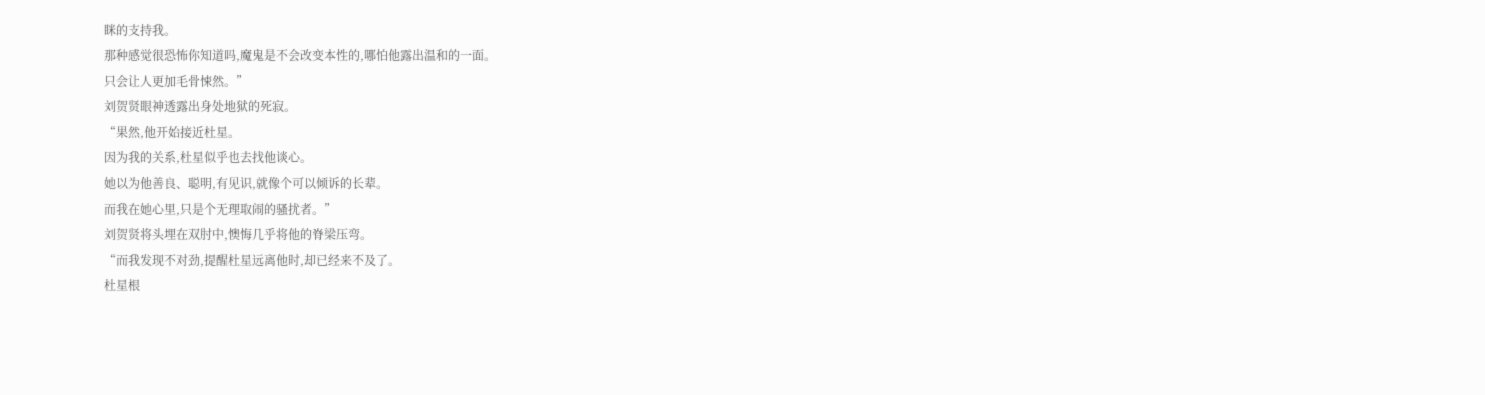眯的支持我。
那种感觉很恐怖你知道吗,魔鬼是不会改变本性的,哪怕他露出温和的一面。
只会让人更加毛骨悚然。”
刘贺贤眼神透露出身处地狱的死寂。
“果然,他开始接近杜星。
因为我的关系,杜星似乎也去找他谈心。
她以为他善良、聪明,有见识,就像个可以倾诉的长辈。
而我在她心里,只是个无理取闹的骚扰者。”
刘贺贤将头埋在双肘中,懊悔几乎将他的脊梁压弯。
“而我发现不对劲,提醒杜星远离他时,却已经来不及了。
杜星根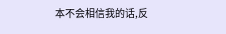本不会相信我的话,反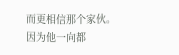而更相信那个家伙。
因为他一向都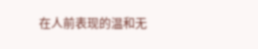在人前表现的温和无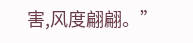害,风度翩翩。”